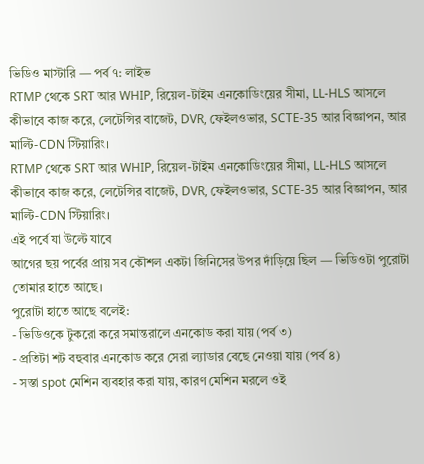ভিডিও মাস্টারি — পর্ব ৭: লাইভ
RTMP থেকে SRT আর WHIP, রিয়েল-টাইম এনকোডিংয়ের সীমা, LL-HLS আসলে কীভাবে কাজ করে, লেটেন্সির বাজেট, DVR, ফেইলওভার, SCTE-35 আর বিজ্ঞাপন, আর মাল্টি-CDN স্টিয়ারিং।
RTMP থেকে SRT আর WHIP, রিয়েল-টাইম এনকোডিংয়ের সীমা, LL-HLS আসলে কীভাবে কাজ করে, লেটেন্সির বাজেট, DVR, ফেইলওভার, SCTE-35 আর বিজ্ঞাপন, আর মাল্টি-CDN স্টিয়ারিং।
এই পর্বে যা উল্টে যাবে
আগের ছয় পর্বের প্রায় সব কৌশল একটা জিনিসের উপর দাঁড়িয়ে ছিল — ভিডিওটা পুরোটা তোমার হাতে আছে।
পুরোটা হাতে আছে বলেই:
- ভিডিওকে টুকরো করে সমান্তরালে এনকোড করা যায় (পর্ব ৩)
- প্রতিটা শট বহুবার এনকোড করে সেরা ল্যাডার বেছে নেওয়া যায় (পর্ব ৪)
- সস্তা spot মেশিন ব্যবহার করা যায়, কারণ মেশিন মরলে ওই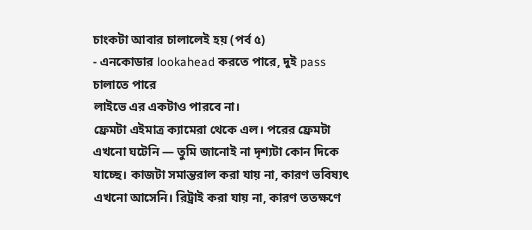চাংকটা আবার চালালেই হয় (পর্ব ৫)
- এনকোডার lookahead করতে পারে, দুই pass চালাতে পারে
লাইভে এর একটাও পারবে না।
ফ্রেমটা এইমাত্র ক্যামেরা থেকে এল। পরের ফ্রেমটা এখনো ঘটেনি — তুমি জানোই না দৃশ্যটা কোন দিকে যাচ্ছে। কাজটা সমান্তরাল করা যায় না, কারণ ভবিষ্যৎ এখনো আসেনি। রিট্রাই করা যায় না, কারণ ততক্ষণে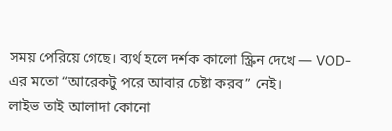সময় পেরিয়ে গেছে। ব্যর্থ হলে দর্শক কালো স্ক্রিন দেখে — VOD-এর মতো “আরেকটু পরে আবার চেষ্টা করব” নেই।
লাইভ তাই আলাদা কোনো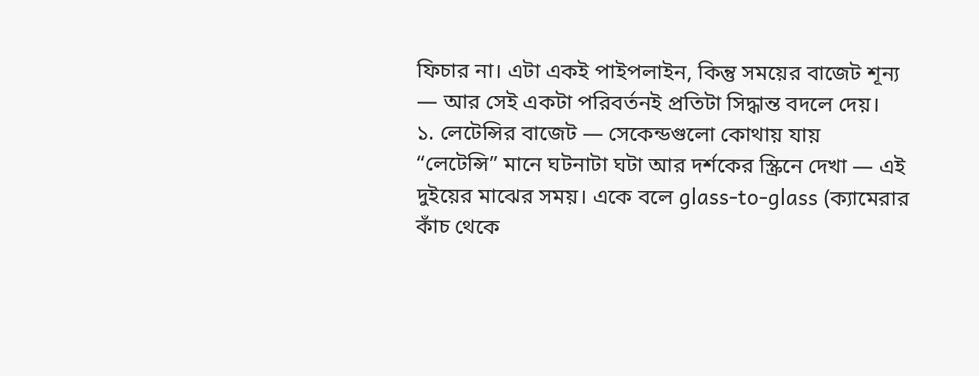ফিচার না। এটা একই পাইপলাইন, কিন্তু সময়ের বাজেট শূন্য — আর সেই একটা পরিবর্তনই প্রতিটা সিদ্ধান্ত বদলে দেয়।
১. লেটেন্সির বাজেট — সেকেন্ডগুলো কোথায় যায়
“লেটেন্সি” মানে ঘটনাটা ঘটা আর দর্শকের স্ক্রিনে দেখা — এই দুইয়ের মাঝের সময়। একে বলে glass-to-glass (ক্যামেরার কাঁচ থেকে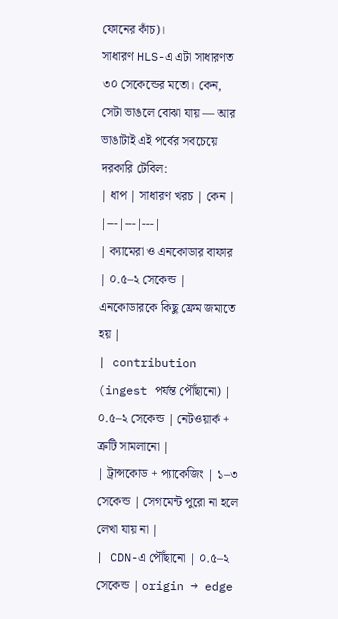ফোনের কাঁচ)।
সাধারণ HLS-এ এটা সাধারণত ৩০ সেকেন্ডের মতো। কেন, সেটা ভাঙলে বোঝা যায় — আর ভাঙাটাই এই পর্বের সবচেয়ে দরকারি টেবিল:
| ধাপ | সাধারণ খরচ | কেন |
|---|---|---|
| ক্যামেরা ও এনকোডার বাফার | ০.৫–২ সেকেন্ড | এনকোডারকে কিছু ফ্রেম জমাতে হয় |
| contribution (ingest পর্যন্ত পৌঁছানো) | ০.৫–২ সেকেন্ড | নেটওয়ার্ক + ত্রুটি সামলানো |
| ট্রান্সকোড + প্যাকেজিং | ১–৩ সেকেন্ড | সেগমেন্ট পুরো না হলে লেখা যায় না |
| CDN-এ পৌঁছানো | ০.৫–২ সেকেন্ড | origin → edge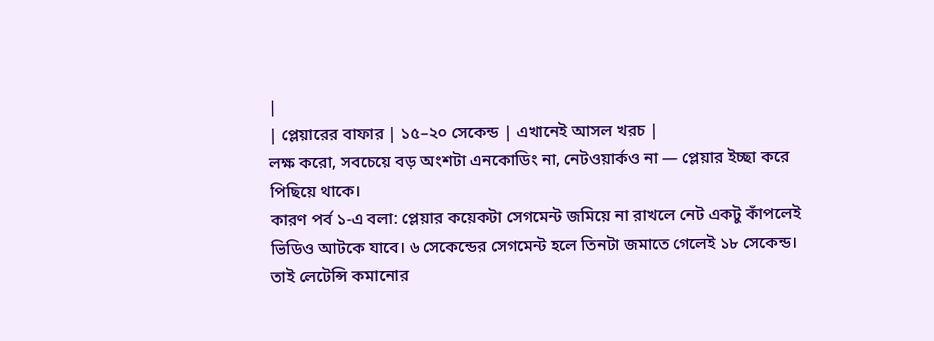|
| প্লেয়ারের বাফার | ১৫–২০ সেকেন্ড | এখানেই আসল খরচ |
লক্ষ করো, সবচেয়ে বড় অংশটা এনকোডিং না, নেটওয়ার্কও না — প্লেয়ার ইচ্ছা করে পিছিয়ে থাকে।
কারণ পর্ব ১-এ বলা: প্লেয়ার কয়েকটা সেগমেন্ট জমিয়ে না রাখলে নেট একটু কাঁপলেই ভিডিও আটকে যাবে। ৬ সেকেন্ডের সেগমেন্ট হলে তিনটা জমাতে গেলেই ১৮ সেকেন্ড।
তাই লেটেন্সি কমানোর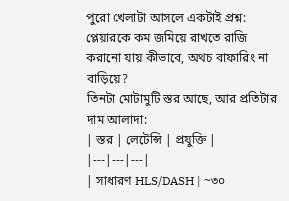পুরো খেলাটা আসলে একটাই প্রশ্ন: প্লেয়ারকে কম জমিয়ে রাখতে রাজি করানো যায় কীভাবে, অথচ বাফারিং না বাড়িয়ে?
তিনটা মোটামুটি স্তর আছে, আর প্রতিটার দাম আলাদা:
| স্তর | লেটেন্সি | প্রযুক্তি |
|---|---|---|
| সাধারণ HLS/DASH | ~৩০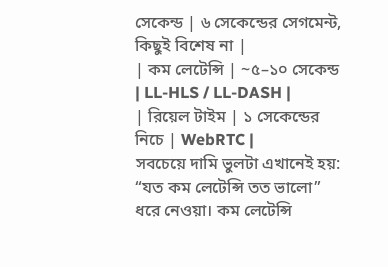সেকেন্ড | ৬ সেকেন্ডের সেগমেন্ট, কিছুই বিশেষ না |
| কম লেটেন্সি | ~৫–১০ সেকেন্ড | LL-HLS / LL-DASH |
| রিয়েল টাইম | ১ সেকেন্ডের নিচে | WebRTC |
সবচেয়ে দামি ভুলটা এখানেই হয়: “যত কম লেটেন্সি তত ভালো” ধরে নেওয়া। কম লেটেন্সি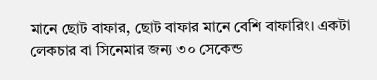মানে ছোট বাফার, ছোট বাফার মানে বেশি বাফারিং। একটা লেকচার বা সিনেমার জন্য ৩০ সেকেন্ড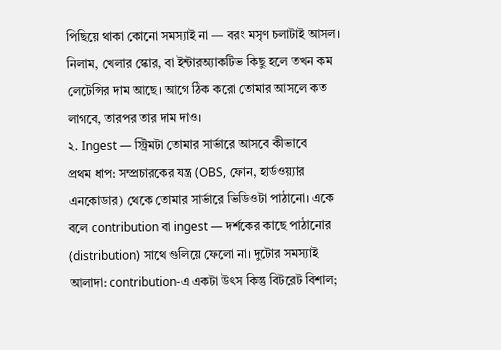পিছিয়ে থাকা কোনো সমস্যাই না — বরং মসৃণ চলাটাই আসল। নিলাম, খেলার স্কোর, বা ইন্টারঅ্যাকটিভ কিছু হলে তখন কম লেটেন্সির দাম আছে। আগে ঠিক করো তোমার আসলে কত লাগবে, তারপর তার দাম দাও।
২. Ingest — স্ট্রিমটা তোমার সার্ভারে আসবে কীভাবে
প্রথম ধাপ: সম্প্রচারকের যন্ত্র (OBS, ফোন, হার্ডওয়্যার এনকোডার) থেকে তোমার সার্ভারে ভিডিওটা পাঠানো। একে বলে contribution বা ingest — দর্শকের কাছে পাঠানোর (distribution) সাথে গুলিয়ে ফেলো না। দুটোর সমস্যাই আলাদা: contribution-এ একটা উৎস কিন্তু বিটরেট বিশাল;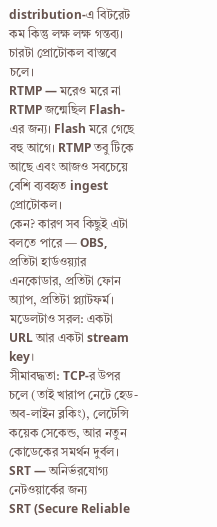distribution-এ বিটরেট কম কিন্তু লক্ষ লক্ষ গন্তব্য।
চারটা প্রোটোকল বাস্তবে চলে।
RTMP — মরেও মরে না
RTMP জন্মেছিল Flash-এর জন্য। Flash মরে গেছে বহু আগে। RTMP তবু টিকে আছে এবং আজও সবচেয়ে বেশি ব্যবহৃত ingest প্রোটোকল।
কেন? কারণ সব কিছুই এটা বলতে পারে — OBS, প্রতিটা হার্ডওয়্যার এনকোডার, প্রতিটা ফোন অ্যাপ, প্রতিটা প্ল্যাটফর্ম। মডেলটাও সরল: একটা URL আর একটা stream key।
সীমাবদ্ধতা: TCP-র উপর চলে (তাই খারাপ নেটে হেড-অব-লাইন ব্লকিং), লেটেন্সি কয়েক সেকেন্ড, আর নতুন কোডেকের সমর্থন দুর্বল।
SRT — অনির্ভরযোগ্য নেটওয়ার্কের জন্য
SRT (Secure Reliable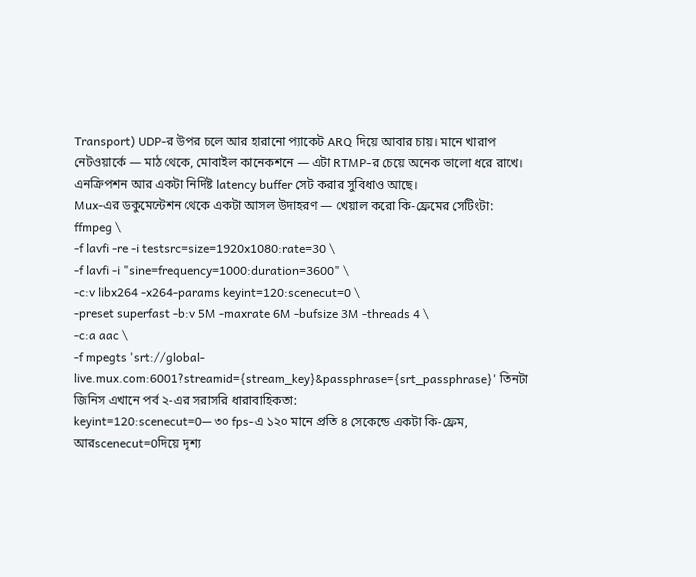Transport) UDP-র উপর চলে আর হারানো প্যাকেট ARQ দিয়ে আবার চায়। মানে খারাপ নেটওয়ার্কে — মাঠ থেকে, মোবাইল কানেকশনে — এটা RTMP-র চেয়ে অনেক ভালো ধরে রাখে। এনক্রিপশন আর একটা নির্দিষ্ট latency buffer সেট করার সুবিধাও আছে।
Mux-এর ডকুমেন্টেশন থেকে একটা আসল উদাহরণ — খেয়াল করো কি-ফ্রেমের সেটিংটা:
ffmpeg \
-f lavfi -re -i testsrc=size=1920x1080:rate=30 \
-f lavfi -i "sine=frequency=1000:duration=3600" \
-c:v libx264 -x264-params keyint=120:scenecut=0 \
-preset superfast -b:v 5M -maxrate 6M -bufsize 3M -threads 4 \
-c:a aac \
-f mpegts 'srt://global-live.mux.com:6001?streamid={stream_key}&passphrase={srt_passphrase}' তিনটা জিনিস এখানে পর্ব ২-এর সরাসরি ধারাবাহিকতা:
keyint=120:scenecut=0— ৩০ fps-এ ১২০ মানে প্রতি ৪ সেকেন্ডে একটা কি-ফ্রেম, আরscenecut=0দিয়ে দৃশ্য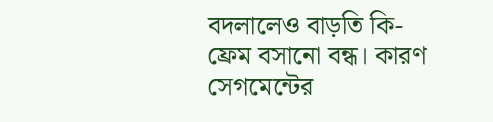বদলালেও বাড়তি কি-ফ্রেম বসানো বন্ধ। কারণ সেগমেন্টের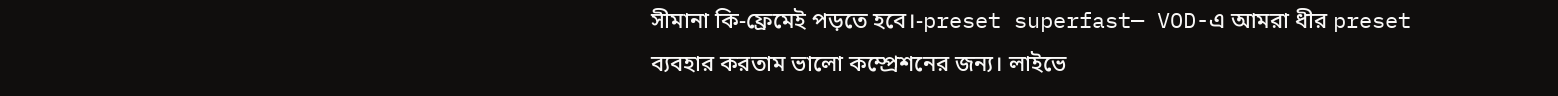সীমানা কি-ফ্রেমেই পড়তে হবে।-preset superfast— VOD-এ আমরা ধীর preset ব্যবহার করতাম ভালো কম্প্রেশনের জন্য। লাইভে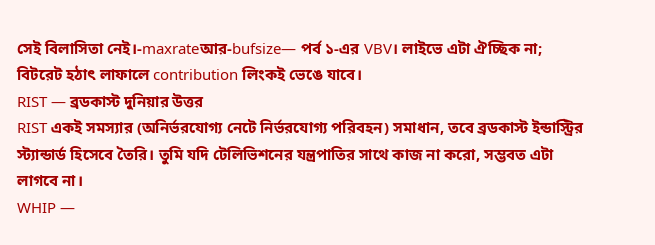সেই বিলাসিতা নেই।-maxrateআর-bufsize— পর্ব ১-এর VBV। লাইভে এটা ঐচ্ছিক না; বিটরেট হঠাৎ লাফালে contribution লিংকই ভেঙে যাবে।
RIST — ব্রডকাস্ট দুনিয়ার উত্তর
RIST একই সমস্যার (অনির্ভরযোগ্য নেটে নির্ভরযোগ্য পরিবহন) সমাধান, তবে ব্রডকাস্ট ইন্ডাস্ট্রির স্ট্যান্ডার্ড হিসেবে তৈরি। তুমি যদি টেলিভিশনের যন্ত্রপাতির সাথে কাজ না করো, সম্ভবত এটা লাগবে না।
WHIP —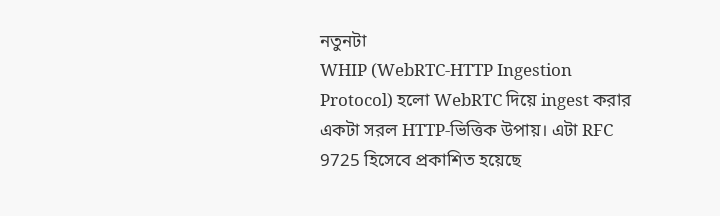নতুনটা
WHIP (WebRTC-HTTP Ingestion Protocol) হলো WebRTC দিয়ে ingest করার একটা সরল HTTP-ভিত্তিক উপায়। এটা RFC 9725 হিসেবে প্রকাশিত হয়েছে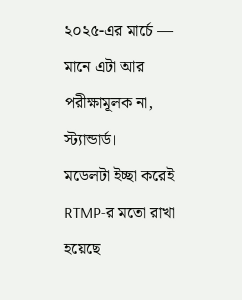২০২৫-এর মার্চে — মানে এটা আর পরীক্ষামূলক না, স্ট্যান্ডার্ড।
মডেলটা ইচ্ছা করেই RTMP-র মতো রাখা হয়েছে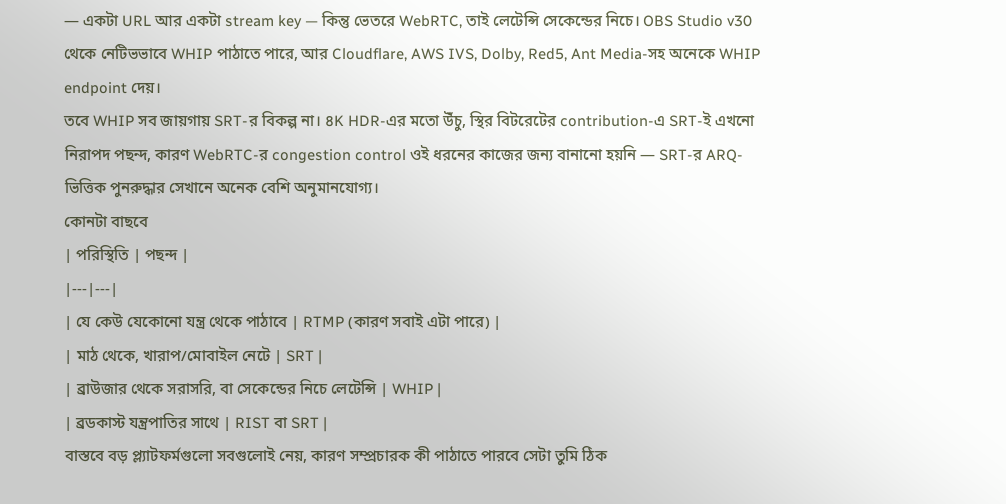— একটা URL আর একটা stream key — কিন্তু ভেতরে WebRTC, তাই লেটেন্সি সেকেন্ডের নিচে। OBS Studio v30 থেকে নেটিভভাবে WHIP পাঠাতে পারে, আর Cloudflare, AWS IVS, Dolby, Red5, Ant Media-সহ অনেকে WHIP endpoint দেয়।
তবে WHIP সব জায়গায় SRT-র বিকল্প না। ৪K HDR-এর মতো উঁচু, স্থির বিটরেটের contribution-এ SRT-ই এখনো নিরাপদ পছন্দ, কারণ WebRTC-র congestion control ওই ধরনের কাজের জন্য বানানো হয়নি — SRT-র ARQ-ভিত্তিক পুনরুদ্ধার সেখানে অনেক বেশি অনুমানযোগ্য।
কোনটা বাছবে
| পরিস্থিতি | পছন্দ |
|---|---|
| যে কেউ যেকোনো যন্ত্র থেকে পাঠাবে | RTMP (কারণ সবাই এটা পারে) |
| মাঠ থেকে, খারাপ/মোবাইল নেটে | SRT |
| ব্রাউজার থেকে সরাসরি, বা সেকেন্ডের নিচে লেটেন্সি | WHIP |
| ব্রডকাস্ট যন্ত্রপাতির সাথে | RIST বা SRT |
বাস্তবে বড় প্ল্যাটফর্মগুলো সবগুলোই নেয়, কারণ সম্প্রচারক কী পাঠাতে পারবে সেটা তুমি ঠিক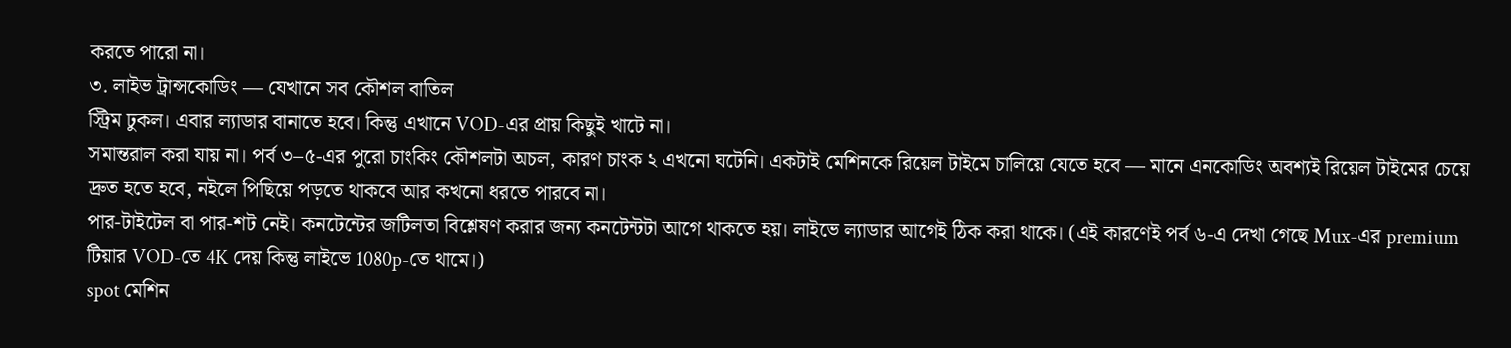করতে পারো না।
৩. লাইভ ট্রান্সকোডিং — যেখানে সব কৌশল বাতিল
স্ট্রিম ঢুকল। এবার ল্যাডার বানাতে হবে। কিন্তু এখানে VOD-এর প্রায় কিছুই খাটে না।
সমান্তরাল করা যায় না। পর্ব ৩–৫-এর পুরো চাংকিং কৌশলটা অচল, কারণ চাংক ২ এখনো ঘটেনি। একটাই মেশিনকে রিয়েল টাইমে চালিয়ে যেতে হবে — মানে এনকোডিং অবশ্যই রিয়েল টাইমের চেয়ে দ্রুত হতে হবে, নইলে পিছিয়ে পড়তে থাকবে আর কখনো ধরতে পারবে না।
পার-টাইটেল বা পার-শট নেই। কনটেন্টের জটিলতা বিশ্লেষণ করার জন্য কনটেন্টটা আগে থাকতে হয়। লাইভে ল্যাডার আগেই ঠিক করা থাকে। (এই কারণেই পর্ব ৬-এ দেখা গেছে Mux-এর premium টিয়ার VOD-তে 4K দেয় কিন্তু লাইভে 1080p-তে থামে।)
spot মেশিন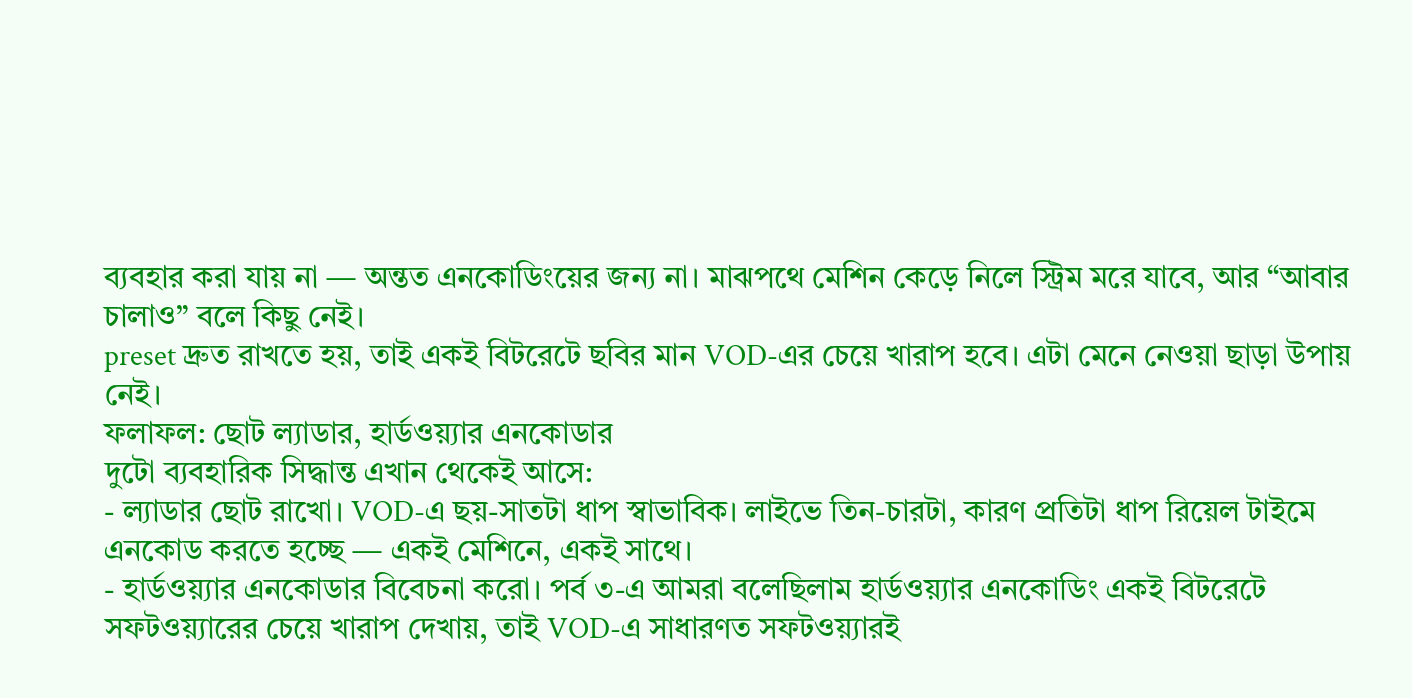ব্যবহার করা যায় না — অন্তত এনকোডিংয়ের জন্য না। মাঝপথে মেশিন কেড়ে নিলে স্ট্রিম মরে যাবে, আর “আবার চালাও” বলে কিছু নেই।
preset দ্রুত রাখতে হয়, তাই একই বিটরেটে ছবির মান VOD-এর চেয়ে খারাপ হবে। এটা মেনে নেওয়া ছাড়া উপায় নেই।
ফলাফল: ছোট ল্যাডার, হার্ডওয়্যার এনকোডার
দুটো ব্যবহারিক সিদ্ধান্ত এখান থেকেই আসে:
- ল্যাডার ছোট রাখো। VOD-এ ছয়-সাতটা ধাপ স্বাভাবিক। লাইভে তিন-চারটা, কারণ প্রতিটা ধাপ রিয়েল টাইমে এনকোড করতে হচ্ছে — একই মেশিনে, একই সাথে।
- হার্ডওয়্যার এনকোডার বিবেচনা করো। পর্ব ৩-এ আমরা বলেছিলাম হার্ডওয়্যার এনকোডিং একই বিটরেটে সফটওয়্যারের চেয়ে খারাপ দেখায়, তাই VOD-এ সাধারণত সফটওয়্যারই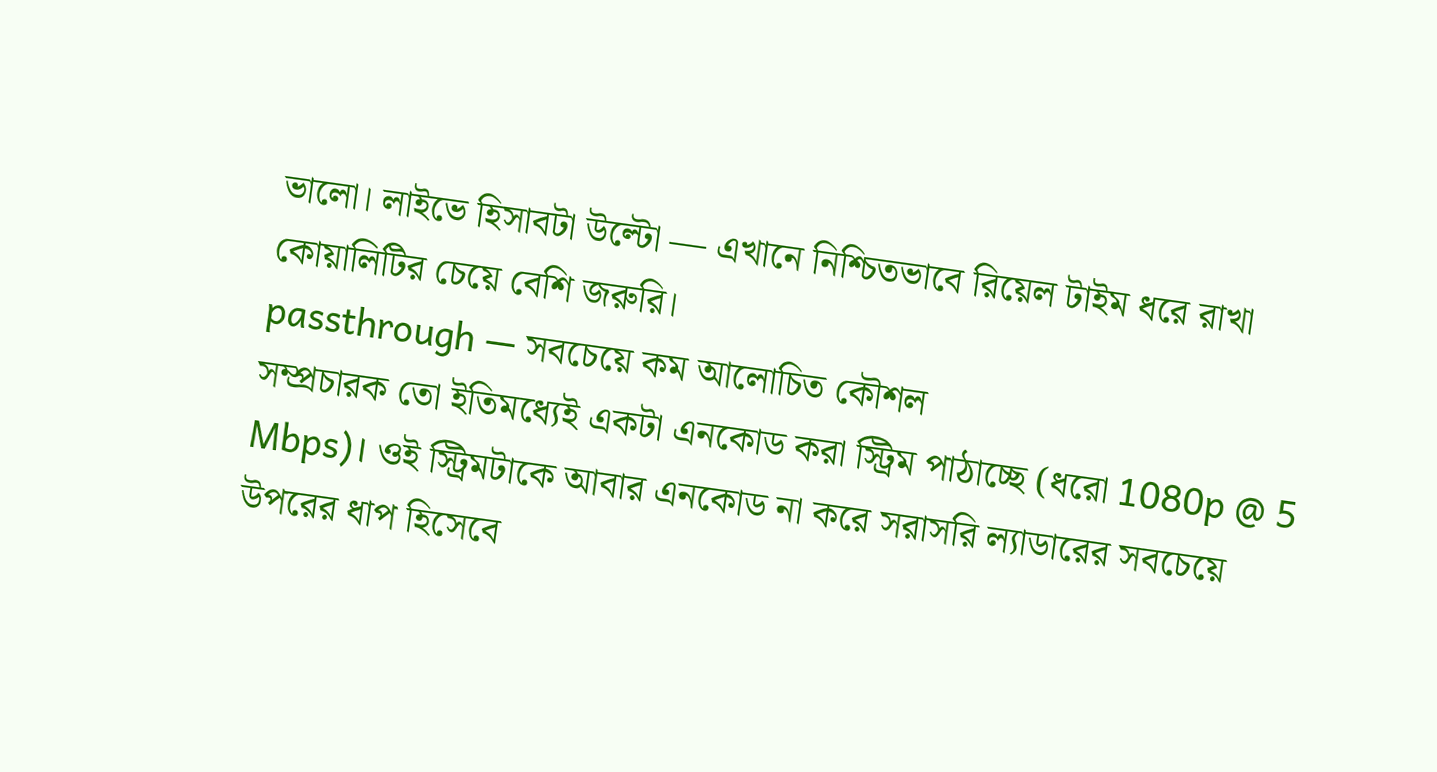ভালো। লাইভে হিসাবটা উল্টো — এখানে নিশ্চিতভাবে রিয়েল টাইম ধরে রাখা কোয়ালিটির চেয়ে বেশি জরুরি।
passthrough — সবচেয়ে কম আলোচিত কৌশল
সম্প্রচারক তো ইতিমধ্যেই একটা এনকোড করা স্ট্রিম পাঠাচ্ছে (ধরো 1080p @ 5 Mbps)। ওই স্ট্রিমটাকে আবার এনকোড না করে সরাসরি ল্যাডারের সবচেয়ে উপরের ধাপ হিসেবে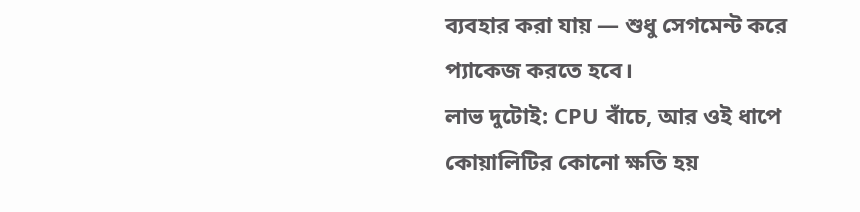ব্যবহার করা যায় — শুধু সেগমেন্ট করে প্যাকেজ করতে হবে।
লাভ দুটোই: CPU বাঁচে, আর ওই ধাপে কোয়ালিটির কোনো ক্ষতি হয়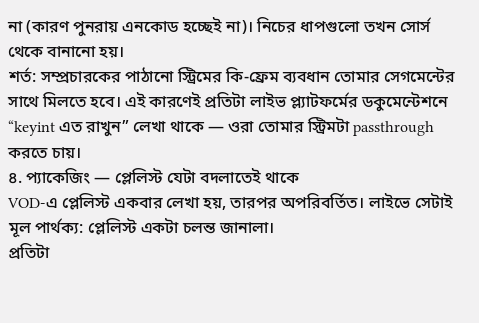না (কারণ পুনরায় এনকোড হচ্ছেই না)। নিচের ধাপগুলো তখন সোর্স থেকে বানানো হয়।
শর্ত: সম্প্রচারকের পাঠানো স্ট্রিমের কি-ফ্রেম ব্যবধান তোমার সেগমেন্টের সাথে মিলতে হবে। এই কারণেই প্রতিটা লাইভ প্ল্যাটফর্মের ডকুমেন্টেশনে “keyint এত রাখুন” লেখা থাকে — ওরা তোমার স্ট্রিমটা passthrough করতে চায়।
৪. প্যাকেজিং — প্লেলিস্ট যেটা বদলাতেই থাকে
VOD-এ প্লেলিস্ট একবার লেখা হয়, তারপর অপরিবর্তিত। লাইভে সেটাই মূল পার্থক্য: প্লেলিস্ট একটা চলন্ত জানালা।
প্রতিটা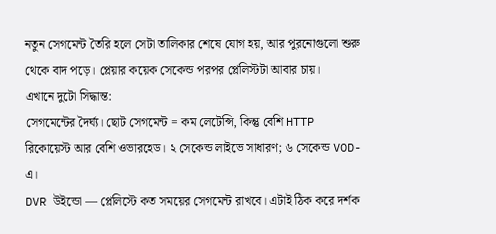নতুন সেগমেন্ট তৈরি হলে সেটা তালিকার শেষে যোগ হয়, আর পুরনোগুলো শুরু থেকে বাদ পড়ে। প্লেয়ার কয়েক সেকেন্ড পরপর প্লেলিস্টটা আবার চায়।
এখানে দুটো সিদ্ধান্ত:
সেগমেন্টের দৈর্ঘ্য। ছোট সেগমেন্ট = কম লেটেন্সি, কিন্তু বেশি HTTP রিকোয়েস্ট আর বেশি ওভারহেড। ২ সেকেন্ড লাইভে সাধারণ; ৬ সেকেন্ড VOD-এ।
DVR উইন্ডো — প্লেলিস্টে কত সময়ের সেগমেন্ট রাখবে। এটাই ঠিক করে দর্শক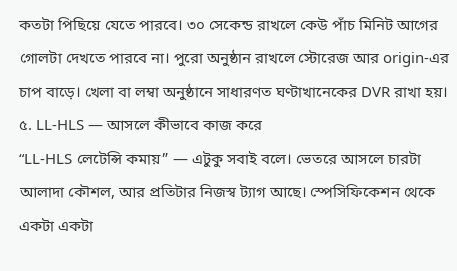কতটা পিছিয়ে যেতে পারবে। ৩০ সেকেন্ড রাখলে কেউ পাঁচ মিনিট আগের গোলটা দেখতে পারবে না। পুরো অনুষ্ঠান রাখলে স্টোরেজ আর origin-এর চাপ বাড়ে। খেলা বা লম্বা অনুষ্ঠানে সাধারণত ঘণ্টাখানেকের DVR রাখা হয়।
৫. LL-HLS — আসলে কীভাবে কাজ করে
“LL-HLS লেটেন্সি কমায়” — এটুকু সবাই বলে। ভেতরে আসলে চারটা আলাদা কৌশল, আর প্রতিটার নিজস্ব ট্যাগ আছে। স্পেসিফিকেশন থেকে একটা একটা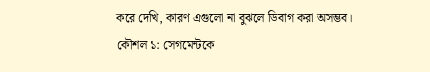করে দেখি, কারণ এগুলো না বুঝলে ডিবাগ করা অসম্ভব।
কৌশল ১: সেগমেন্টকে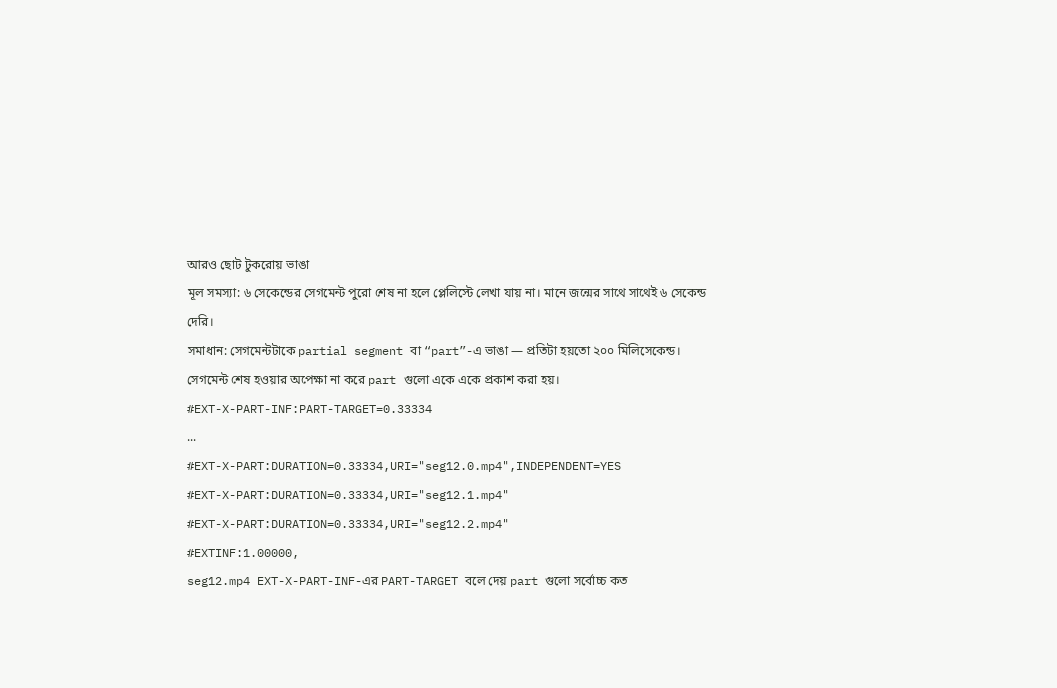আরও ছোট টুকরোয় ভাঙা
মূল সমস্যা: ৬ সেকেন্ডের সেগমেন্ট পুরো শেষ না হলে প্লেলিস্টে লেখা যায় না। মানে জন্মের সাথে সাথেই ৬ সেকেন্ড দেরি।
সমাধান: সেগমেন্টটাকে partial segment বা “part”-এ ভাঙা — প্রতিটা হয়তো ২০০ মিলিসেকেন্ড। সেগমেন্ট শেষ হওয়ার অপেক্ষা না করে part গুলো একে একে প্রকাশ করা হয়।
#EXT-X-PART-INF:PART-TARGET=0.33334
...
#EXT-X-PART:DURATION=0.33334,URI="seg12.0.mp4",INDEPENDENT=YES
#EXT-X-PART:DURATION=0.33334,URI="seg12.1.mp4"
#EXT-X-PART:DURATION=0.33334,URI="seg12.2.mp4"
#EXTINF:1.00000,
seg12.mp4 EXT-X-PART-INF-এর PART-TARGET বলে দেয় part গুলো সর্বোচ্চ কত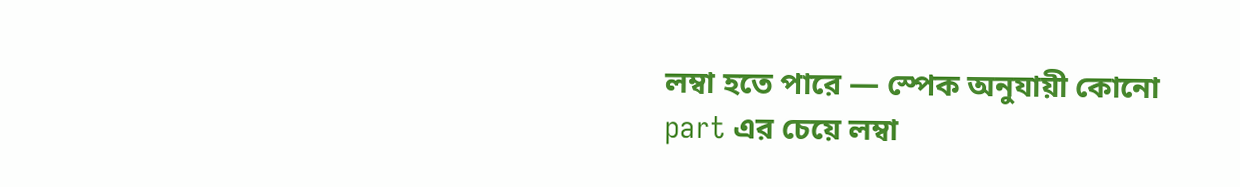লম্বা হতে পারে — স্পেক অনুযায়ী কোনো part এর চেয়ে লম্বা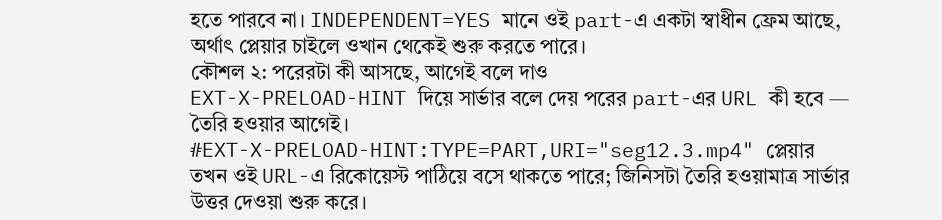হতে পারবে না। INDEPENDENT=YES মানে ওই part-এ একটা স্বাধীন ফ্রেম আছে, অর্থাৎ প্লেয়ার চাইলে ওখান থেকেই শুরু করতে পারে।
কৌশল ২: পরেরটা কী আসছে, আগেই বলে দাও
EXT-X-PRELOAD-HINT দিয়ে সার্ভার বলে দেয় পরের part-এর URL কী হবে — তৈরি হওয়ার আগেই।
#EXT-X-PRELOAD-HINT:TYPE=PART,URI="seg12.3.mp4" প্লেয়ার তখন ওই URL-এ রিকোয়েস্ট পাঠিয়ে বসে থাকতে পারে; জিনিসটা তৈরি হওয়ামাত্র সার্ভার উত্তর দেওয়া শুরু করে।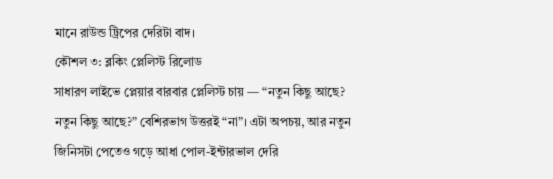মানে রাউন্ড ট্রিপের দেরিটা বাদ।
কৌশল ৩: ব্লকিং প্লেলিস্ট রিলোড
সাধারণ লাইভে প্লেয়ার বারবার প্লেলিস্ট চায় — “নতুন কিছু আছে? নতুন কিছু আছে?” বেশিরভাগ উত্তরই “না”। এটা অপচয়, আর নতুন জিনিসটা পেতেও গড়ে আধা পোল-ইন্টারভাল দেরি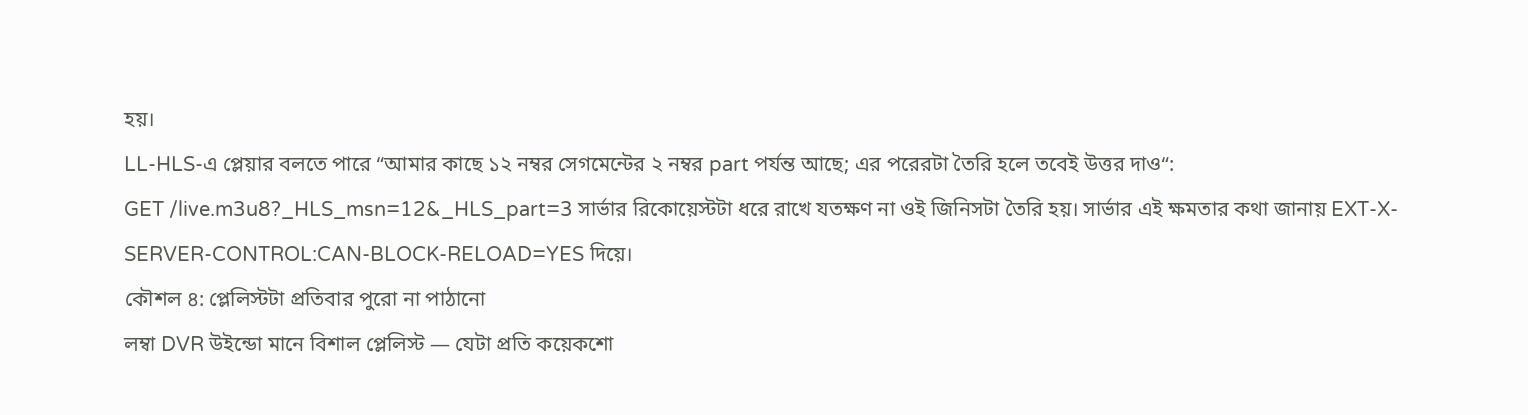হয়।
LL-HLS-এ প্লেয়ার বলতে পারে “আমার কাছে ১২ নম্বর সেগমেন্টের ২ নম্বর part পর্যন্ত আছে; এর পরেরটা তৈরি হলে তবেই উত্তর দাও“:
GET /live.m3u8?_HLS_msn=12&_HLS_part=3 সার্ভার রিকোয়েস্টটা ধরে রাখে যতক্ষণ না ওই জিনিসটা তৈরি হয়। সার্ভার এই ক্ষমতার কথা জানায় EXT-X-SERVER-CONTROL:CAN-BLOCK-RELOAD=YES দিয়ে।
কৌশল ৪: প্লেলিস্টটা প্রতিবার পুরো না পাঠানো
লম্বা DVR উইন্ডো মানে বিশাল প্লেলিস্ট — যেটা প্রতি কয়েকশো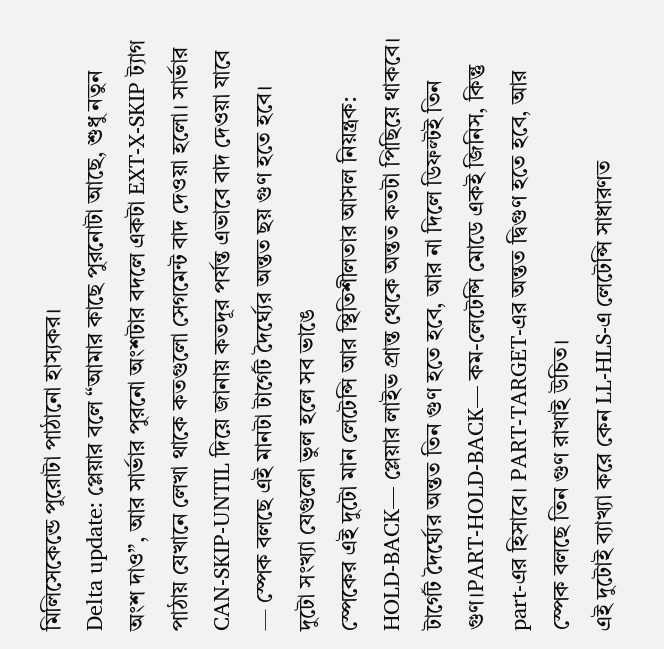মিলিসেকেন্ডে পুরোটা পাঠানো হাস্যকর।
Delta update: প্লেয়ার বলে “আমার কাছে পুরনোটা আছে, শুধু নতুন অংশ দাও”, আর সার্ভার পুরনো অংশটার বদলে একটা EXT-X-SKIP ট্যাগ পাঠায় যেখানে লেখা থাকে কতগুলো সেগমেন্ট বাদ দেওয়া হলো। সার্ভার CAN-SKIP-UNTIL দিয়ে জানায় কতদূর পর্যন্ত এভাবে বাদ দেওয়া যাবে — স্পেক বলছে এই মানটা টার্গেট দৈর্ঘ্যের অন্তত ছয় গুণ হতে হবে।
দুটো সংখ্যা যেগুলো ভুল হলে সব ভাঙে
স্পেকের এই দুটো মান লেটেন্সি আর স্থিতিশীলতার আসল নিয়ন্ত্রক:
HOLD-BACK— প্লেয়ার লাইভ প্রান্ত থেকে অন্তত কতটা পিছিয়ে থাকবে। টার্গেট দৈর্ঘ্যের অন্তত তিন গুণ হতে হবে, আর না দিলে ডিফল্টই তিন গুণ।PART-HOLD-BACK— কম-লেটেন্সি মোডে একই জিনিস, কিন্তু part-এর হিসাবে। PART-TARGET-এর অন্তত দ্বিগুণ হতে হবে, আর স্পেক বলছে তিন গুণ রাখাই উচিত।
এই দুটোই ব্যাখ্যা করে কেন LL-HLS-এ লেটেন্সি সাধারণত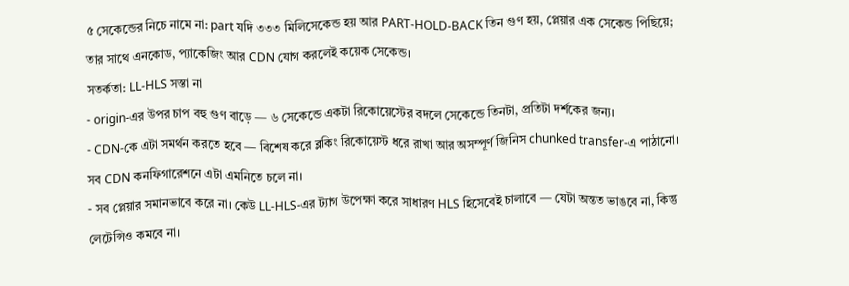৫ সেকেন্ডের নিচে নামে না: part যদি ৩৩৩ মিলিসেকেন্ড হয় আর PART-HOLD-BACK তিন গুণ হয়, প্লেয়ার এক সেকেন্ড পিছিয়ে; তার সাথে এনকোড, প্যাকেজিং আর CDN যোগ করলেই কয়েক সেকেন্ড।
সতর্কতা: LL-HLS সস্তা না
- origin-এর উপর চাপ বহু গুণ বাড়ে — ৬ সেকেন্ডে একটা রিকোয়েস্টের বদলে সেকেন্ডে তিনটা, প্রতিটা দর্শকের জন্য।
- CDN-কে এটা সমর্থন করতে হবে — বিশেষ করে ব্লকিং রিকোয়েস্ট ধরে রাখা আর অসম্পূর্ণ জিনিস chunked transfer-এ পাঠানো। সব CDN কনফিগারেশনে এটা এমনিতে চলে না।
- সব প্লেয়ার সমানভাবে করে না। কেউ LL-HLS-এর ট্যাগ উপেক্ষা করে সাধারণ HLS হিসেবেই চালাবে — যেটা অন্তত ভাঙবে না, কিন্তু লেটেন্সিও কমবে না।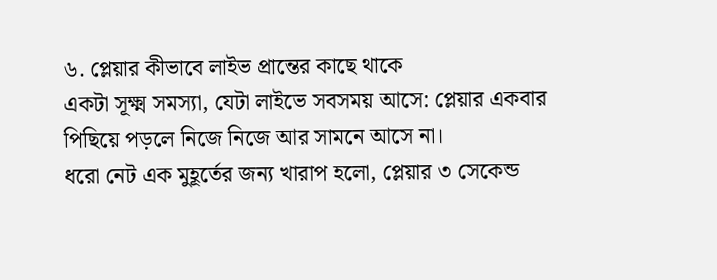৬. প্লেয়ার কীভাবে লাইভ প্রান্তের কাছে থাকে
একটা সূক্ষ্ম সমস্যা, যেটা লাইভে সবসময় আসে: প্লেয়ার একবার পিছিয়ে পড়লে নিজে নিজে আর সামনে আসে না।
ধরো নেট এক মুহূর্তের জন্য খারাপ হলো, প্লেয়ার ৩ সেকেন্ড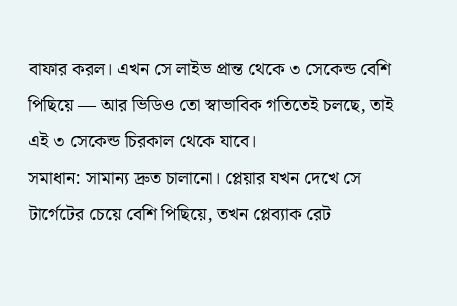বাফার করল। এখন সে লাইভ প্রান্ত থেকে ৩ সেকেন্ড বেশি পিছিয়ে — আর ভিডিও তো স্বাভাবিক গতিতেই চলছে, তাই এই ৩ সেকেন্ড চিরকাল থেকে যাবে।
সমাধান: সামান্য দ্রুত চালানো। প্লেয়ার যখন দেখে সে টার্গেটের চেয়ে বেশি পিছিয়ে, তখন প্লেব্যাক রেট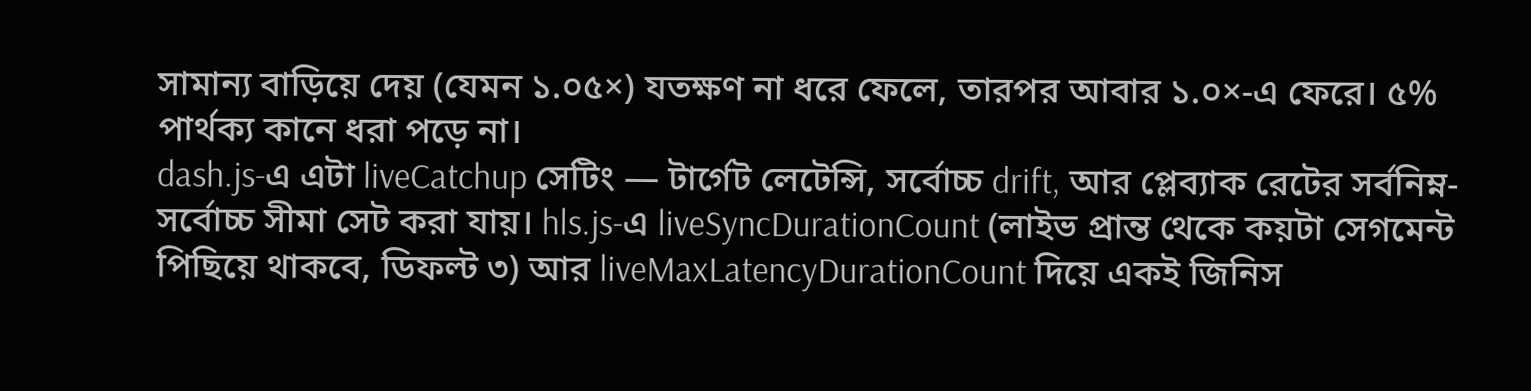সামান্য বাড়িয়ে দেয় (যেমন ১.০৫×) যতক্ষণ না ধরে ফেলে, তারপর আবার ১.০×-এ ফেরে। ৫% পার্থক্য কানে ধরা পড়ে না।
dash.js-এ এটা liveCatchup সেটিং — টার্গেট লেটেন্সি, সর্বোচ্চ drift, আর প্লেব্যাক রেটের সর্বনিম্ন-সর্বোচ্চ সীমা সেট করা যায়। hls.js-এ liveSyncDurationCount (লাইভ প্রান্ত থেকে কয়টা সেগমেন্ট পিছিয়ে থাকবে, ডিফল্ট ৩) আর liveMaxLatencyDurationCount দিয়ে একই জিনিস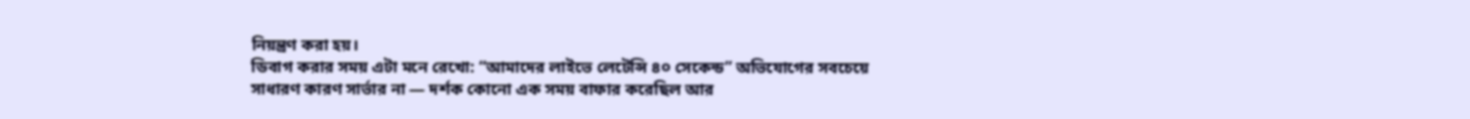নিয়ন্ত্রণ করা হয়।
ডিবাগ করার সময় এটা মনে রেখো: “আমাদের লাইভে লেটেন্সি ৪০ সেকেন্ড” অভিযোগের সবচেয়ে সাধারণ কারণ সার্ভার না — দর্শক কোনো এক সময় বাফার করেছিল আর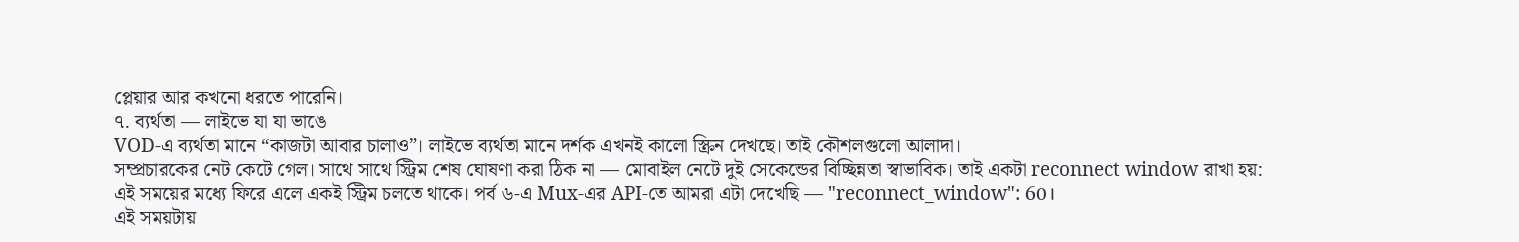প্লেয়ার আর কখনো ধরতে পারেনি।
৭. ব্যর্থতা — লাইভে যা যা ভাঙে
VOD-এ ব্যর্থতা মানে “কাজটা আবার চালাও”। লাইভে ব্যর্থতা মানে দর্শক এখনই কালো স্ক্রিন দেখছে। তাই কৌশলগুলো আলাদা।
সম্প্রচারকের নেট কেটে গেল। সাথে সাথে স্ট্রিম শেষ ঘোষণা করা ঠিক না — মোবাইল নেটে দুই সেকেন্ডের বিচ্ছিন্নতা স্বাভাবিক। তাই একটা reconnect window রাখা হয়: এই সময়ের মধ্যে ফিরে এলে একই স্ট্রিম চলতে থাকে। পর্ব ৬-এ Mux-এর API-তে আমরা এটা দেখেছি — "reconnect_window": 60।
এই সময়টায়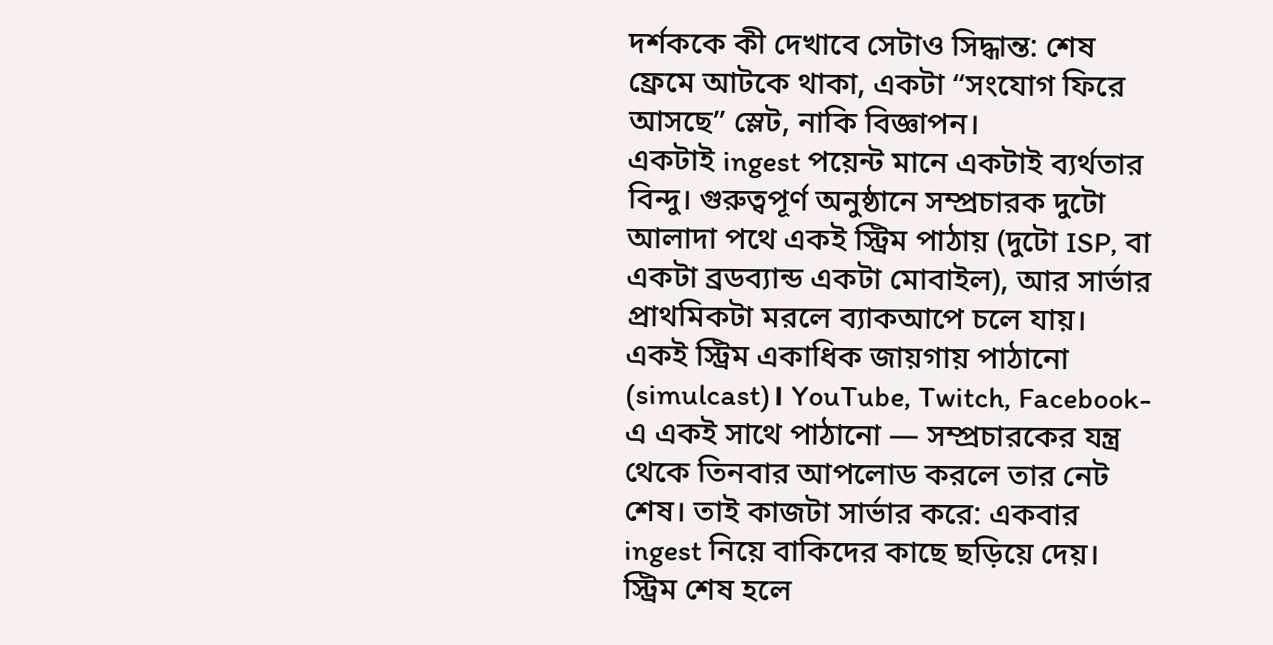দর্শককে কী দেখাবে সেটাও সিদ্ধান্ত: শেষ ফ্রেমে আটকে থাকা, একটা “সংযোগ ফিরে আসছে” স্লেট, নাকি বিজ্ঞাপন।
একটাই ingest পয়েন্ট মানে একটাই ব্যর্থতার বিন্দু। গুরুত্বপূর্ণ অনুষ্ঠানে সম্প্রচারক দুটো আলাদা পথে একই স্ট্রিম পাঠায় (দুটো ISP, বা একটা ব্রডব্যান্ড একটা মোবাইল), আর সার্ভার প্রাথমিকটা মরলে ব্যাকআপে চলে যায়।
একই স্ট্রিম একাধিক জায়গায় পাঠানো (simulcast)। YouTube, Twitch, Facebook-এ একই সাথে পাঠানো — সম্প্রচারকের যন্ত্র থেকে তিনবার আপলোড করলে তার নেট শেষ। তাই কাজটা সার্ভার করে: একবার ingest নিয়ে বাকিদের কাছে ছড়িয়ে দেয়।
স্ট্রিম শেষ হলে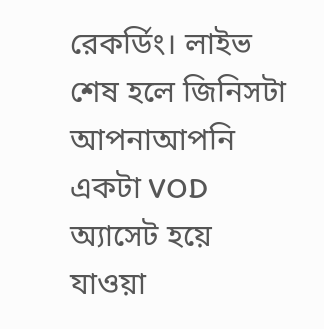রেকর্ডিং। লাইভ শেষ হলে জিনিসটা আপনাআপনি একটা VOD অ্যাসেট হয়ে যাওয়া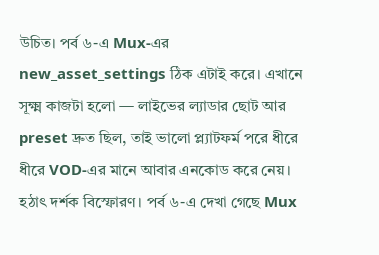উচিত। পর্ব ৬-এ Mux-এর new_asset_settings ঠিক এটাই করে। এখানে সূক্ষ্ম কাজটা হলো — লাইভের ল্যাডার ছোট আর preset দ্রুত ছিল, তাই ভালো প্ল্যাটফর্ম পরে ধীরে ধীরে VOD-এর মানে আবার এনকোড করে নেয়।
হঠাৎ দর্শক বিস্ফোরণ। পর্ব ৬-এ দেখা গেছে Mux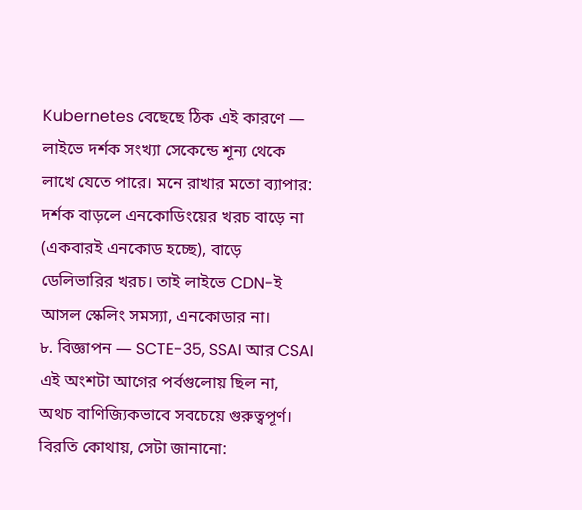Kubernetes বেছেছে ঠিক এই কারণে — লাইভে দর্শক সংখ্যা সেকেন্ডে শূন্য থেকে লাখে যেতে পারে। মনে রাখার মতো ব্যাপার: দর্শক বাড়লে এনকোডিংয়ের খরচ বাড়ে না (একবারই এনকোড হচ্ছে), বাড়ে ডেলিভারির খরচ। তাই লাইভে CDN-ই আসল স্কেলিং সমস্যা, এনকোডার না।
৮. বিজ্ঞাপন — SCTE-35, SSAI আর CSAI
এই অংশটা আগের পর্বগুলোয় ছিল না, অথচ বাণিজ্যিকভাবে সবচেয়ে গুরুত্বপূর্ণ।
বিরতি কোথায়, সেটা জানানো: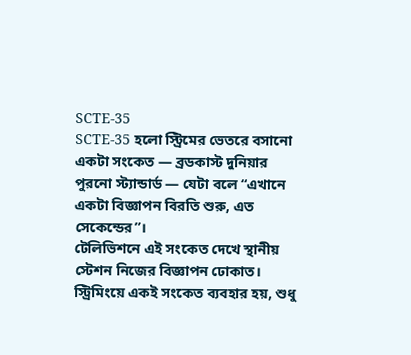SCTE-35
SCTE-35 হলো স্ট্রিমের ভেতরে বসানো একটা সংকেত — ব্রডকাস্ট দুনিয়ার পুরনো স্ট্যান্ডার্ড — যেটা বলে “এখানে একটা বিজ্ঞাপন বিরতি শুরু, এত সেকেন্ডের”।
টেলিভিশনে এই সংকেত দেখে স্থানীয় স্টেশন নিজের বিজ্ঞাপন ঢোকাত। স্ট্রিমিংয়ে একই সংকেত ব্যবহার হয়, শুধু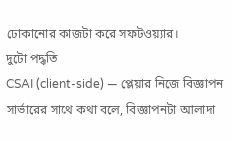ঢোকানোর কাজটা করে সফটওয়্যার।
দুটো পদ্ধতি
CSAI (client-side) — প্লেয়ার নিজে বিজ্ঞাপন সার্ভারের সাথে কথা বলে, বিজ্ঞাপনটা আলাদা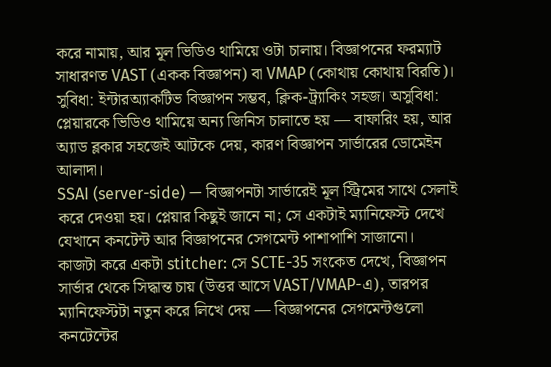করে নামায়, আর মূল ভিডিও থামিয়ে ওটা চালায়। বিজ্ঞাপনের ফরম্যাট সাধারণত VAST (একক বিজ্ঞাপন) বা VMAP (কোথায় কোথায় বিরতি)।
সুবিধা: ইন্টারঅ্যাকটিভ বিজ্ঞাপন সম্ভব, ক্লিক-ট্র্যাকিং সহজ। অসুবিধা: প্লেয়ারকে ভিডিও থামিয়ে অন্য জিনিস চালাতে হয় — বাফারিং হয়, আর অ্যাড ব্লকার সহজেই আটকে দেয়, কারণ বিজ্ঞাপন সার্ভারের ডোমেইন আলাদা।
SSAI (server-side) — বিজ্ঞাপনটা সার্ভারেই মূল স্ট্রিমের সাথে সেলাই করে দেওয়া হয়। প্লেয়ার কিছুই জানে না; সে একটাই ম্যানিফেস্ট দেখে যেখানে কনটেন্ট আর বিজ্ঞাপনের সেগমেন্ট পাশাপাশি সাজানো।
কাজটা করে একটা stitcher: সে SCTE-35 সংকেত দেখে, বিজ্ঞাপন সার্ভার থেকে সিদ্ধান্ত চায় (উত্তর আসে VAST/VMAP-এ), তারপর ম্যানিফেস্টটা নতুন করে লিখে দেয় — বিজ্ঞাপনের সেগমেন্টগুলো কনটেন্টের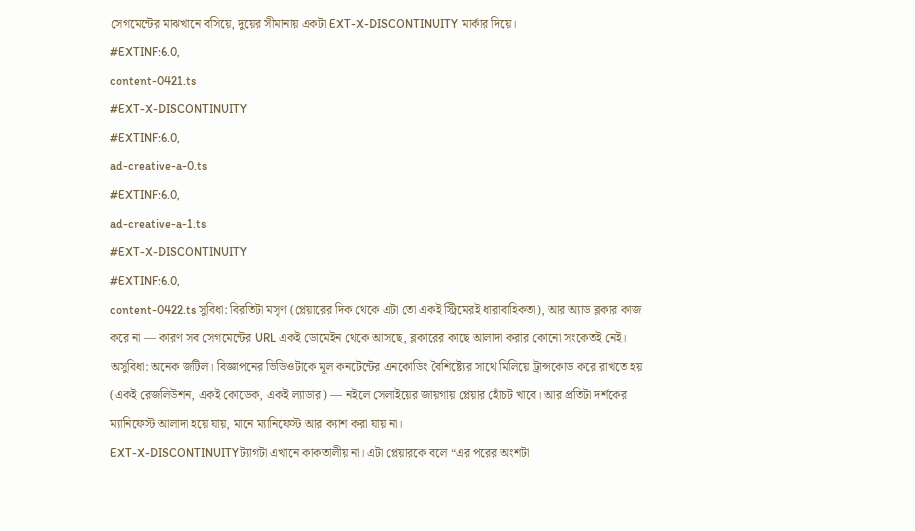সেগমেন্টের মাঝখানে বসিয়ে, দুয়ের সীমানায় একটা EXT-X-DISCONTINUITY মার্কার দিয়ে।
#EXTINF:6.0,
content-0421.ts
#EXT-X-DISCONTINUITY
#EXTINF:6.0,
ad-creative-a-0.ts
#EXTINF:6.0,
ad-creative-a-1.ts
#EXT-X-DISCONTINUITY
#EXTINF:6.0,
content-0422.ts সুবিধা: বিরতিটা মসৃণ (প্লেয়ারের দিক থেকে এটা তো একই স্ট্রিমেরই ধারাবাহিকতা), আর অ্যাড ব্লকার কাজ করে না — কারণ সব সেগমেন্টের URL একই ডোমেইন থেকে আসছে, ব্লকারের কাছে আলাদা করার কোনো সংকেতই নেই।
অসুবিধা: অনেক জটিল। বিজ্ঞাপনের ভিডিওটাকে মূল কনটেন্টের এনকোডিং বৈশিষ্ট্যের সাথে মিলিয়ে ট্রান্সকোড করে রাখতে হয় (একই রেজলিউশন, একই কোডেক, একই ল্যাডার) — নইলে সেলাইয়ের জায়গায় প্লেয়ার হোঁচট খাবে। আর প্রতিটা দর্শকের ম্যানিফেস্ট আলাদা হয়ে যায়, মানে ম্যানিফেস্ট আর ক্যাশ করা যায় না।
EXT-X-DISCONTINUITYট্যাগটা এখানে কাকতালীয় না। এটা প্লেয়ারকে বলে “এর পরের অংশটা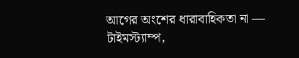আগের অংশের ধারাবাহিকতা না — টাইমস্ট্যাম্প,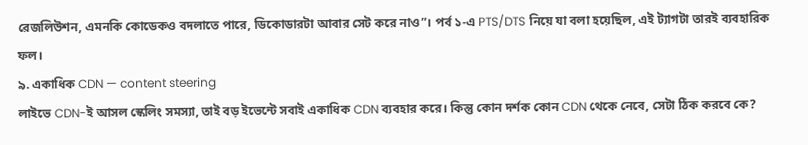রেজলিউশন, এমনকি কোডেকও বদলাতে পারে, ডিকোডারটা আবার সেট করে নাও”। পর্ব ১-এ PTS/DTS নিয়ে যা বলা হয়েছিল, এই ট্যাগটা তারই ব্যবহারিক ফল।
৯. একাধিক CDN — content steering
লাইভে CDN-ই আসল স্কেলিং সমস্যা, তাই বড় ইভেন্টে সবাই একাধিক CDN ব্যবহার করে। কিন্তু কোন দর্শক কোন CDN থেকে নেবে, সেটা ঠিক করবে কে?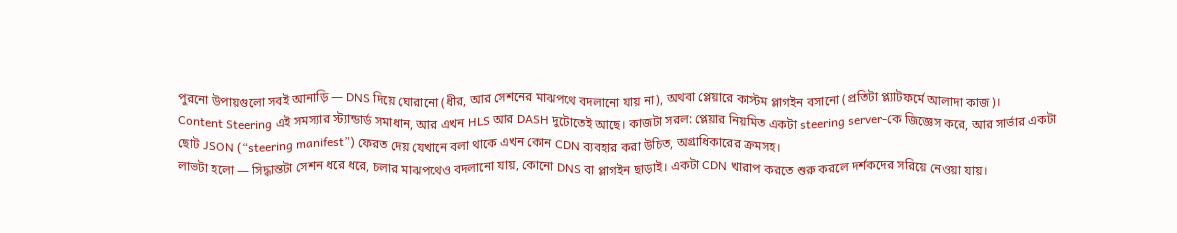পুরনো উপায়গুলো সবই আনাড়ি — DNS দিয়ে ঘোরানো (ধীর, আর সেশনের মাঝপথে বদলানো যায় না), অথবা প্লেয়ারে কাস্টম প্লাগইন বসানো (প্রতিটা প্ল্যাটফর্মে আলাদা কাজ)।
Content Steering এই সমস্যার স্ট্যান্ডার্ড সমাধান, আর এখন HLS আর DASH দুটোতেই আছে। কাজটা সরল: প্লেয়ার নিয়মিত একটা steering server-কে জিজ্ঞেস করে, আর সার্ভার একটা ছোট JSON (“steering manifest”) ফেরত দেয় যেখানে বলা থাকে এখন কোন CDN ব্যবহার করা উচিত, অগ্রাধিকারের ক্রমসহ।
লাভটা হলো — সিদ্ধান্তটা সেশন ধরে ধরে, চলার মাঝপথেও বদলানো যায়, কোনো DNS বা প্লাগইন ছাড়াই। একটা CDN খারাপ করতে শুরু করলে দর্শকদের সরিয়ে নেওয়া যায়।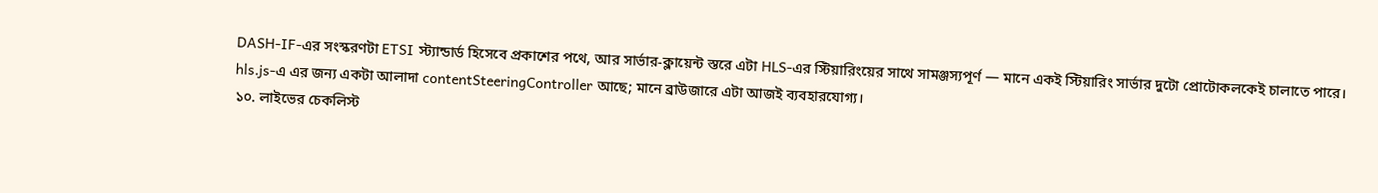DASH-IF-এর সংস্করণটা ETSI স্ট্যান্ডার্ড হিসেবে প্রকাশের পথে, আর সার্ভার-ক্লায়েন্ট স্তরে এটা HLS-এর স্টিয়ারিংয়ের সাথে সামঞ্জস্যপূর্ণ — মানে একই স্টিয়ারিং সার্ভার দুটো প্রোটোকলকেই চালাতে পারে।
hls.js-এ এর জন্য একটা আলাদা contentSteeringController আছে; মানে ব্রাউজারে এটা আজই ব্যবহারযোগ্য।
১০. লাইভের চেকলিস্ট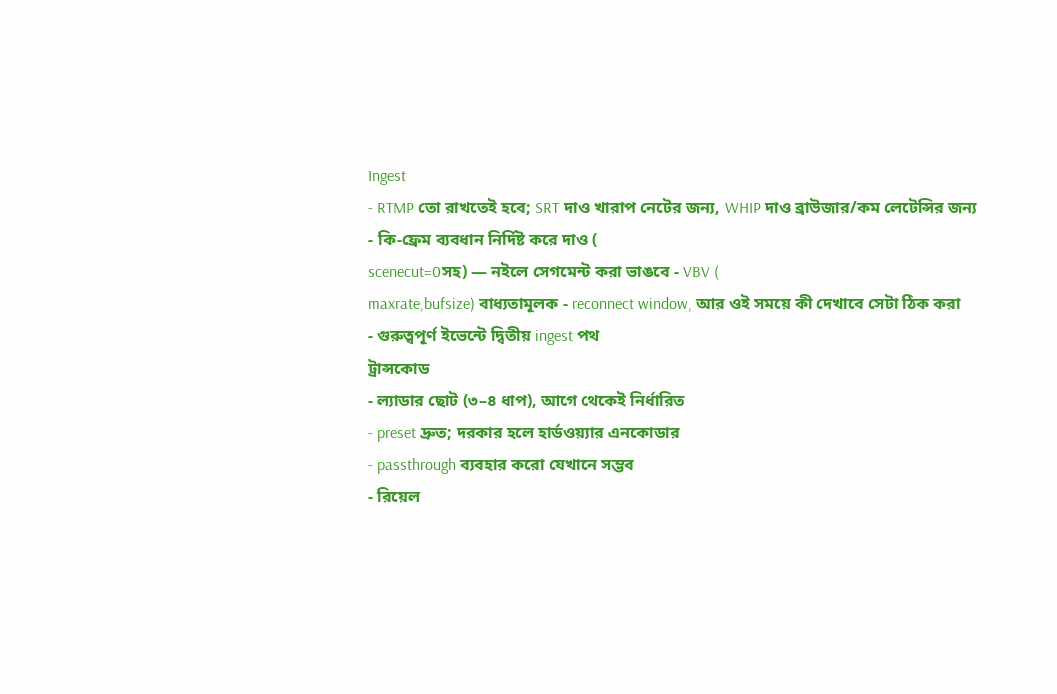Ingest
- RTMP তো রাখতেই হবে; SRT দাও খারাপ নেটের জন্য, WHIP দাও ব্রাউজার/কম লেটেন্সির জন্য
- কি-ফ্রেম ব্যবধান নির্দিষ্ট করে দাও (
scenecut=0সহ) — নইলে সেগমেন্ট করা ভাঙবে - VBV (
maxrate,bufsize) বাধ্যতামূলক - reconnect window, আর ওই সময়ে কী দেখাবে সেটা ঠিক করা
- গুরুত্বপূর্ণ ইভেন্টে দ্বিতীয় ingest পথ
ট্রান্সকোড
- ল্যাডার ছোট (৩–৪ ধাপ), আগে থেকেই নির্ধারিত
- preset দ্রুত; দরকার হলে হার্ডওয়্যার এনকোডার
- passthrough ব্যবহার করো যেখানে সম্ভব
- রিয়েল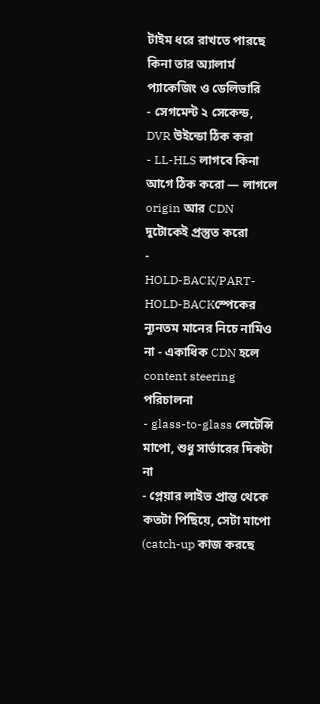টাইম ধরে রাখতে পারছে কিনা তার অ্যালার্ম
প্যাকেজিং ও ডেলিভারি
- সেগমেন্ট ২ সেকেন্ড, DVR উইন্ডো ঠিক করা
- LL-HLS লাগবে কিনা আগে ঠিক করো — লাগলে origin আর CDN দুটোকেই প্রস্তুত করো
-
HOLD-BACK/PART-HOLD-BACKস্পেকের ন্যূনতম মানের নিচে নামিও না - একাধিক CDN হলে content steering
পরিচালনা
- glass-to-glass লেটেন্সি মাপো, শুধু সার্ভারের দিকটা না
- প্লেয়ার লাইভ প্রান্ত থেকে কতটা পিছিয়ে, সেটা মাপো (catch-up কাজ করছে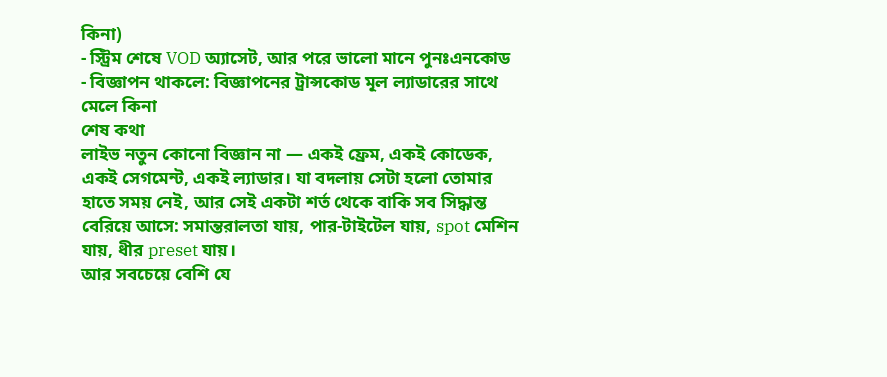কিনা)
- স্ট্রিম শেষে VOD অ্যাসেট, আর পরে ভালো মানে পুনঃএনকোড
- বিজ্ঞাপন থাকলে: বিজ্ঞাপনের ট্রান্সকোড মূল ল্যাডারের সাথে মেলে কিনা
শেষ কথা
লাইভ নতুন কোনো বিজ্ঞান না — একই ফ্রেম, একই কোডেক, একই সেগমেন্ট, একই ল্যাডার। যা বদলায় সেটা হলো তোমার হাতে সময় নেই, আর সেই একটা শর্ত থেকে বাকি সব সিদ্ধান্ত বেরিয়ে আসে: সমান্তরালতা যায়, পার-টাইটেল যায়, spot মেশিন যায়, ধীর preset যায়।
আর সবচেয়ে বেশি যে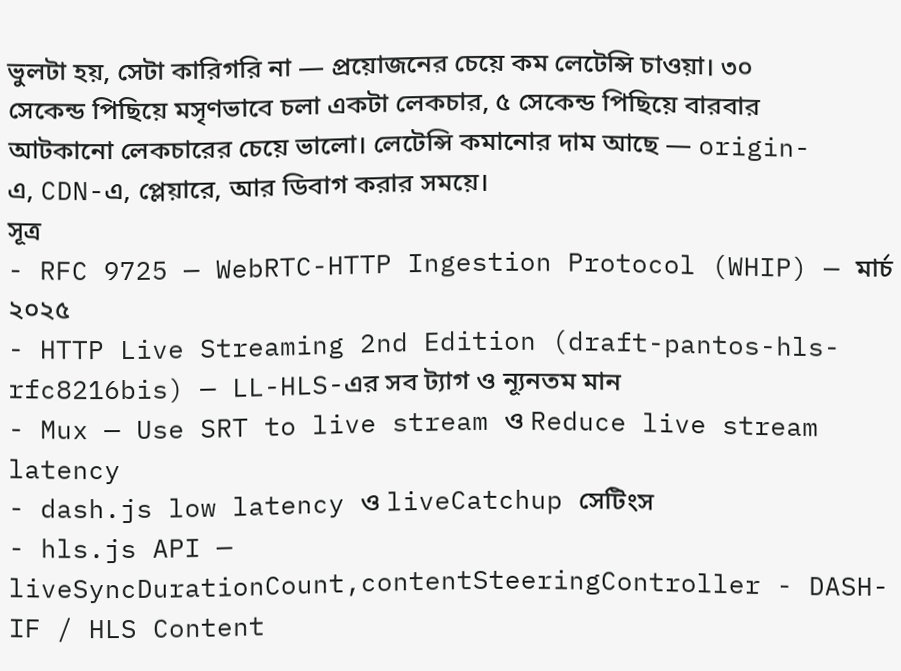ভুলটা হয়, সেটা কারিগরি না — প্রয়োজনের চেয়ে কম লেটেন্সি চাওয়া। ৩০ সেকেন্ড পিছিয়ে মসৃণভাবে চলা একটা লেকচার, ৫ সেকেন্ড পিছিয়ে বারবার আটকানো লেকচারের চেয়ে ভালো। লেটেন্সি কমানোর দাম আছে — origin-এ, CDN-এ, প্লেয়ারে, আর ডিবাগ করার সময়ে।
সূত্র
- RFC 9725 — WebRTC-HTTP Ingestion Protocol (WHIP) — মার্চ ২০২৫
- HTTP Live Streaming 2nd Edition (draft-pantos-hls-rfc8216bis) — LL-HLS-এর সব ট্যাগ ও ন্যূনতম মান
- Mux — Use SRT to live stream ও Reduce live stream latency
- dash.js low latency ও liveCatchup সেটিংস
- hls.js API —
liveSyncDurationCount,contentSteeringController - DASH-IF / HLS Content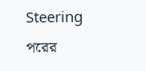Steering
পরের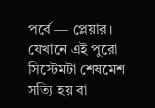পর্বে — প্লেয়ার। যেখানে এই পুরো সিস্টেমটা শেষমেশ সত্যি হয় বা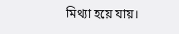মিথ্যা হয়ে যায়।